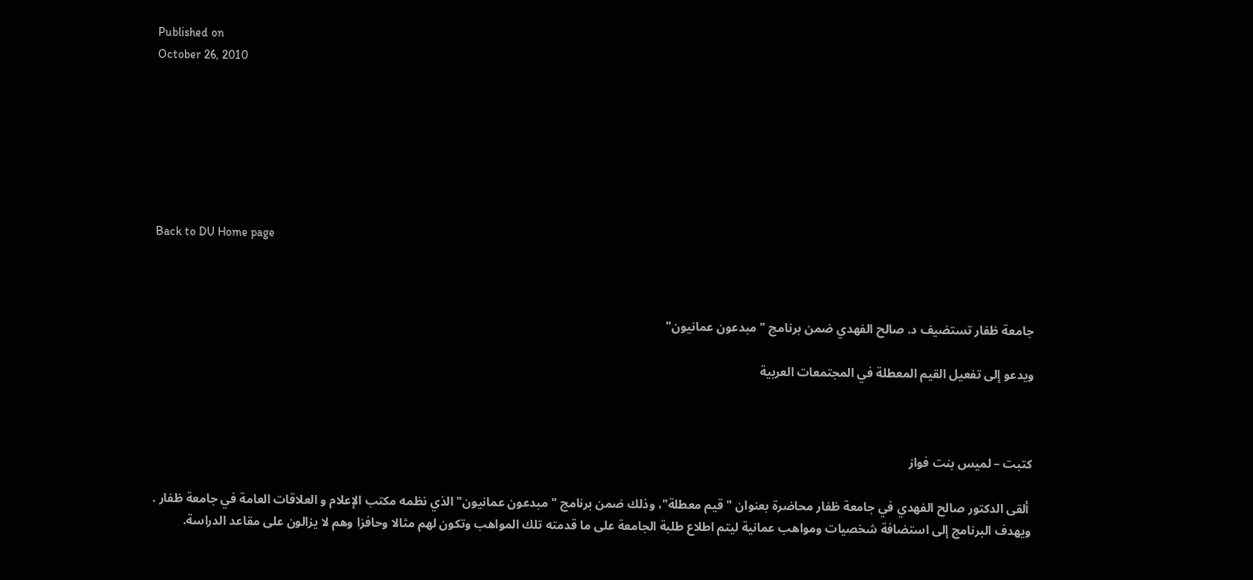Published on
October 26, 2010







Back to DU Home page



جامعة ظفار تستضيف د. صالح الفهدي ضمن برنامج "مبدعون عمانيون"

ويدعو إلى تفعيل القيم المعطلة في المجتمعات العربية



كتبت – لميس بنت فواز

 ألقى الدكتور صالح الفهدي في جامعة ظفار محاضرة بعنوان " قيم معطلة"، وذلك ضمن برنامج "مبدعون عمانيون" الذي نظمه مكتب الإعلام و العلاقات العامة في جامعة ظفار . ويهدف البرنامج إلى استضافة شخصيات ومواهب عمانية ليتم اطلاع طلبة الجامعة على ما قدمته تلك المواهب وتكون لهم مثالا وحافزا وهم لا يزالون على مقاعد الدراسة.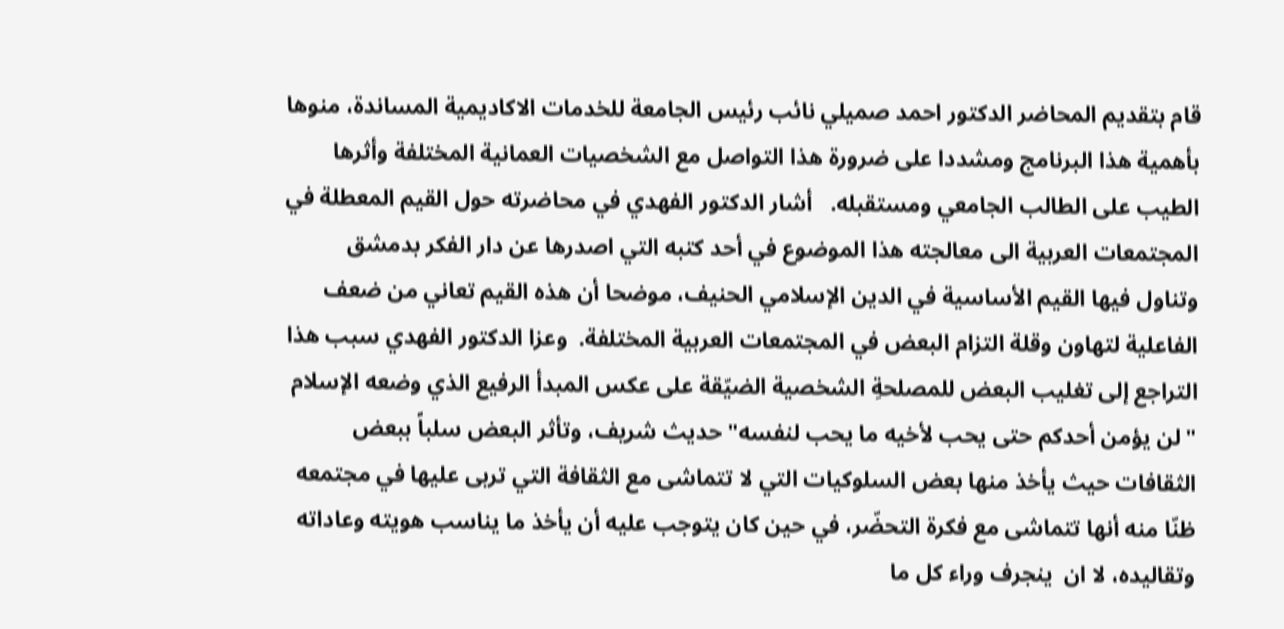قام بتقديم المحاضر الدكتور احمد صميلي نائب رئيس الجامعة للخدمات الاكاديمية المساندة، منوها بأهمية هذا البرنامج ومشددا على ضرورة هذا التواصل مع الشخصيات العمانية المختلفة وأثرها الطيب على الطالب الجامعي ومستقبله.   أشار الدكتور الفهدي في محاضرته حول القيم المعطلة في المجتمعات العربية الى معالجته هذا الموضوع في أحد كتبه التي اصدرها عن دار الفكر بدمشق وتناول فيها القيم الأساسية في الدين الإسلامي الحنيف، موضحا أن هذه القيم تعاني من ضعف الفاعلية لتهاون وقلة التزام البعض في المجتمعات العربية المختلفة.  وعزا الدكتور الفهدي سبب هذا التراجع إلى تغليب البعض للمصلحةِ الشخصية الضيّقة على عكس المبدأ الرفيع الذي وضعه الإسلام "لن يؤمن أحدكم حتى يحب لأخيه ما يحب لنفسه" حديث شريف، وتأثر البعض سلباً ببعض الثقافات حيث يأخذ منها بعض السلوكيات التي لا تتماشى مع الثقافة التي تربى عليها في مجتمعه ظنّا منه أنها تتماشى مع فكرة التحضّر، في حين كان يتوجب عليه أن يأخذ ما يناسب هويته وعاداته وتقاليده، لا ان  ينجرف وراء كل ما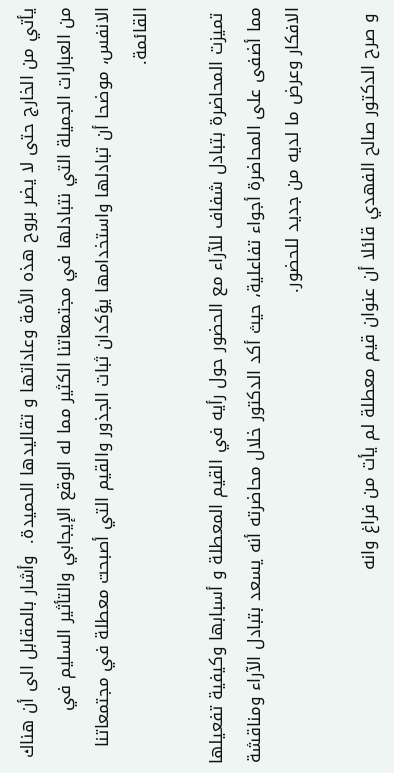يأتي من الخارج حتى لا يضر بروح هذه الأمة وعاداتها و تقاليدها الحميدة.  وأشار بالمقابل الى أن هناك من العبارات الجميلة التي نتبادلها في مجتمعاتنا الكثير مما له الوقع الإيجابي والتأثير السليم في الانفس، موضحا أن تبادلها واستخدامها يؤكدان ثبات الجذور والقيم التي أصبحت معطلة في مجتمعاتنا القائمة.

 تميزت المحاضرة بتبادل شفاف للآراء مع الحضور حول رأيه في القيم المعطلة و أسبابها وكيفية تفعيلها مما أضفى على المحاضرة أجواء تفاعلية، حيث أكد الدكتور خلال محاضرته أنه يسعد بتبادل الآراء ومناقشة الافكار وعرض ما لديه من جديد للحضور.

 و صرح الدكتور صالح الفهدي قائلا أن عنوان قيم معطلة لم يأت من فراغ وانه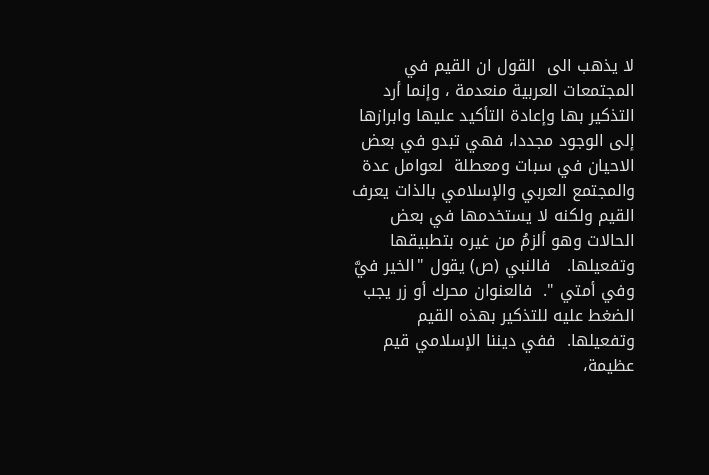لا يذهب الى  القول ان القيم في المجتمعات العربية منعدمة ، وإنما أرد التذكير بها وإعادة التأكيد عليها وابرازها إلى الوجود مجددا، فهي تبدو في بعض الاحيان في سبات ومعطلة  لعوامل عدة والمجتمع العربي والإسلامي بالذات يعرف القيم ولكنه لا يستخدمها في بعض الحالات وهو ألزمُ من غيره بتطبيقها وتفعيلها.   فالنبي (ص) يقول "الخير فيَّ وفي أمتي ".  فالعنوان محرك أو زر يجب الضغط عليه للتذكير بهذه القيم وتفعيلها.  ففي ديننا الإسلامي قيم عظيمة،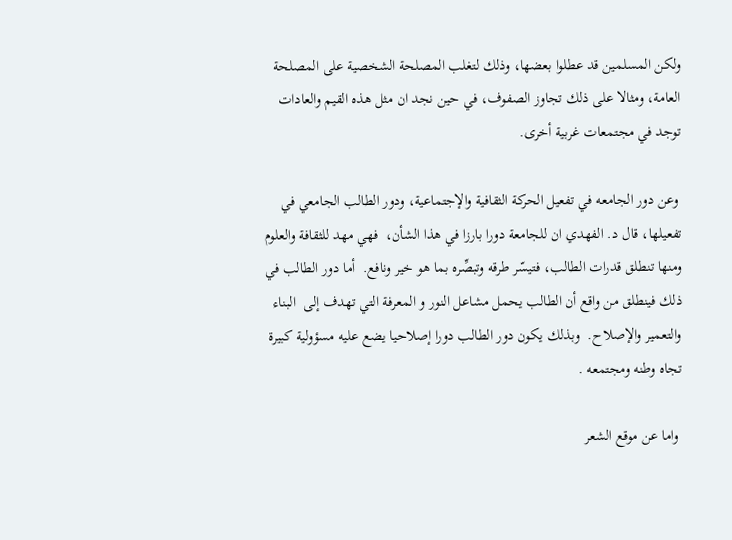ولكن المسلمين قد عطلوا بعضها، وذلك لتغلب المصلحة الشخصية على المصلحة العامة، ومثالا على ذلك تجاوز الصفوف، في حين نجد ان مثل هذه القيم والعادات توجد في مجتمعات غربية أخرى.

 وعن دور الجامعه في تفعيل الحركة الثقافية والإجتماعية، ودور الطالب الجامعي في تفعيلها، قال د. الفهدي ان للجامعة دورا بارزا في هذا الشأن،  فهي مهد للثقافة والعلوم ومنها تنطلق قدرات الطالب، فتيسّر طرقه وتبصِّره بما هو خير ونافع.  أما دور الطالب في ذلك فينطلق من واقع أن الطالب يحمل مشاعل النور و المعرفة التي تهدف إلى  البناء والتعمير والإصلاح.  وبذلك يكون دور الطالب دورا إصلاحيا يضع عليه مسؤولية كبيرة تجاه وطنه ومجتمعه .

 واما عن موقع الشعر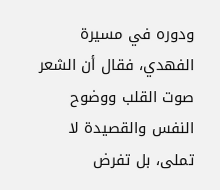ودوره في مسيرة الفهدي، فقال أن الشعر صوت القلب ووضوح النفس والقصيدة لا تملى، بل تفرض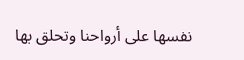نفسها على أرواحنا وتحلق بها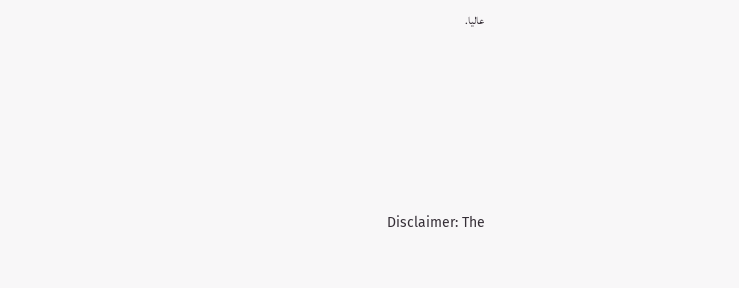عاليا.







Disclaimer: The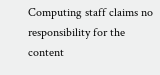Computing staff claims no responsibility for the content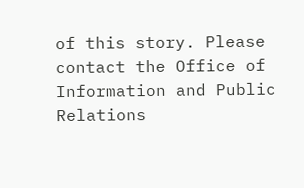of this story. Please contact the Office of Information and Public Relations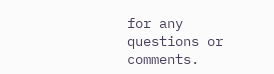for any questions or comments.